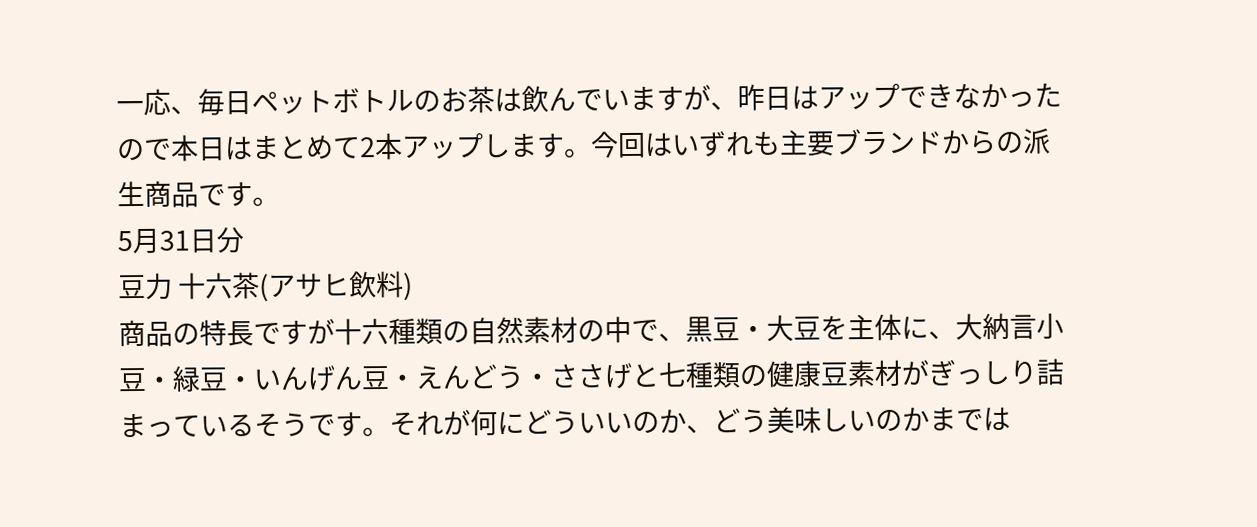一応、毎日ペットボトルのお茶は飲んでいますが、昨日はアップできなかったので本日はまとめて2本アップします。今回はいずれも主要ブランドからの派生商品です。
5月31日分
豆力 十六茶(アサヒ飲料)
商品の特長ですが十六種類の自然素材の中で、黒豆・大豆を主体に、大納言小豆・緑豆・いんげん豆・えんどう・ささげと七種類の健康豆素材がぎっしり詰まっているそうです。それが何にどういいのか、どう美味しいのかまでは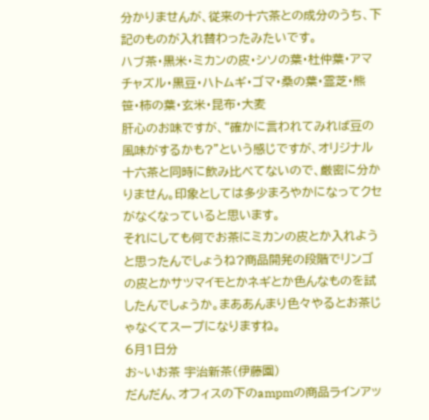分かりませんが、従来の十六茶との成分のうち、下記のものが入れ替わったみたいです。
ハブ茶・黒米・ミカンの皮・シソの葉・杜仲葉・アマチャズル・黒豆・ハトムギ・ゴマ・桑の葉・霊芝・熊笹・柿の葉・玄米・昆布・大麦
肝心のお味ですが、“確かに言われてみれば豆の風味がするかも?”という感じですが、オリジナル十六茶と同時に飲み比べてないので、厳密に分かりません。印象としては多少まろやかになってクセがなくなっていると思います。
それにしても何でお茶にミカンの皮とか入れようと思ったんでしょうね?商品開発の段階でリンゴの皮とかサツマイモとかネギとか色んなものを試したんでしょうか。まああんまり色々やるとお茶じゃなくてスープになりますね。
6月1日分
お~いお茶 宇治新茶(伊藤園)
だんだん、オフィスの下のampmの商品ラインアッ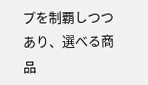プを制覇しつつあり、選べる商品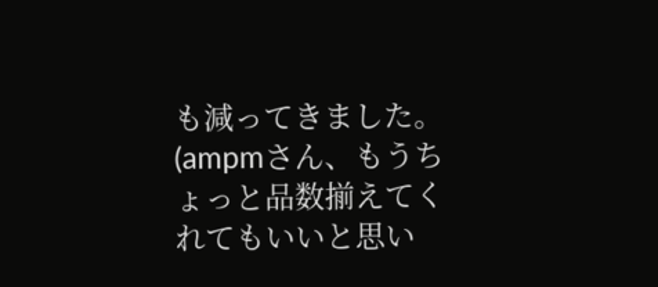も減ってきました。(ampmさん、もうちょっと品数揃えてくれてもいいと思い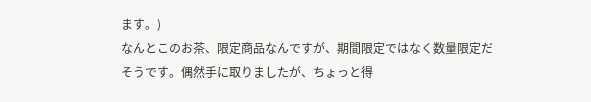ます。)
なんとこのお茶、限定商品なんですが、期間限定ではなく数量限定だそうです。偶然手に取りましたが、ちょっと得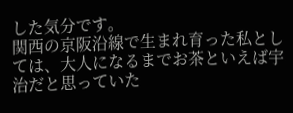した気分です。
関西の京阪沿線で生まれ育った私としては、大人になるまでお茶といえば宇治だと思っていた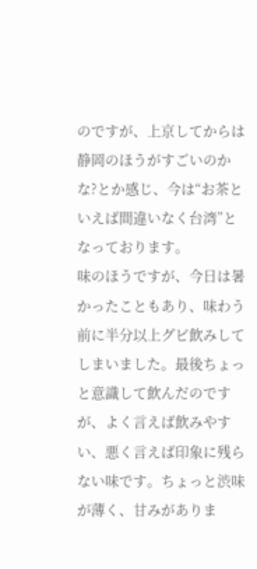のですが、上京してからは静岡のほうがすごいのかな?とか感じ、今は“お茶といえば間違いなく台湾”となっております。
味のほうですが、今日は暑かったこともあり、味わう前に半分以上グビ飲みしてしまいました。最後ちょっと意識して飲んだのですが、よく言えば飲みやすい、悪く言えば印象に残らない味です。ちょっと渋味が薄く、甘みがありま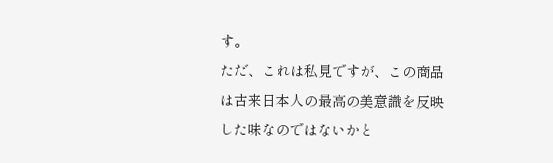す。
ただ、これは私見ですが、この商品は古来日本人の最高の美意識を反映した味なのではないかと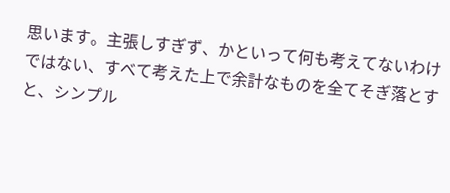思います。主張しすぎず、かといって何も考えてないわけではない、すべて考えた上で余計なものを全てそぎ落とすと、シンプル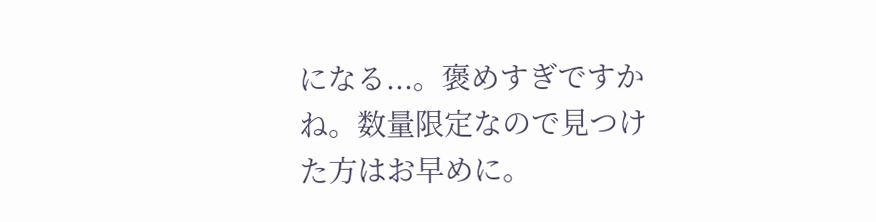になる...。褒めすぎですかね。数量限定なので見つけた方はお早めに。